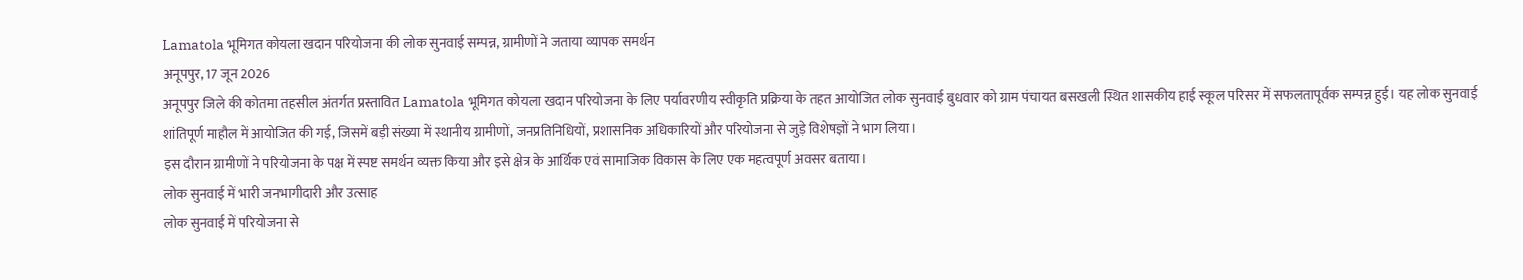Lamatola भूमिगत कोयला खदान परियोजना की लोक सुनवाई सम्पन्न, ग्रामीणों ने जताया व्यापक समर्थन
अनूपपुर, 17 जून 2026
अनूपपुर जिले की कोतमा तहसील अंतर्गत प्रस्तावित Lamatola भूमिगत कोयला खदान परियोजना के लिए पर्यावरणीय स्वीकृति प्रक्रिया के तहत आयोजित लोक सुनवाई बुधवार को ग्राम पंचायत बसखली स्थित शासकीय हाई स्कूल परिसर में सफलतापूर्वक सम्पन्न हुई। यह लोक सुनवाई शांतिपूर्ण माहौल में आयोजित की गई, जिसमें बड़ी संख्या में स्थानीय ग्रामीणों, जनप्रतिनिधियों, प्रशासनिक अधिकारियों और परियोजना से जुड़े विशेषज्ञों ने भाग लिया।
इस दौरान ग्रामीणों ने परियोजना के पक्ष में स्पष्ट समर्थन व्यक्त किया और इसे क्षेत्र के आर्थिक एवं सामाजिक विकास के लिए एक महत्वपूर्ण अवसर बताया।
लोक सुनवाई में भारी जनभागीदारी और उत्साह
लोक सुनवाई में परियोजना से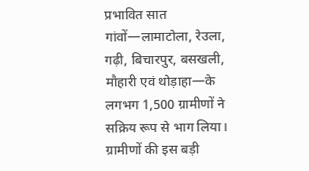प्रभावित सात गांवों—लामाटोला, रेउला, गढ़ी, बिचारपुर, बसखली, मौहारी एवं थोड़ाहा—के लगभग 1,500 ग्रामीणों ने सक्रिय रूप से भाग लिया। ग्रामीणों की इस बड़ी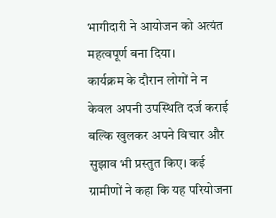भागीदारी ने आयोजन को अत्यंत महत्वपूर्ण बना दिया।
कार्यक्रम के दौरान लोगों ने न केवल अपनी उपस्थिति दर्ज कराई बल्कि खुलकर अपने विचार और सुझाव भी प्रस्तुत किए। कई ग्रामीणों ने कहा कि यह परियोजना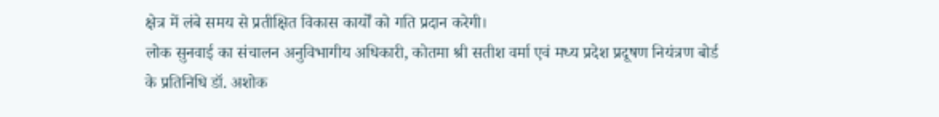क्षेत्र में लंबे समय से प्रतीक्षित विकास कार्यों को गति प्रदान करेगी।
लोक सुनवाई का संचालन अनुविभागीय अधिकारी, कोतमा श्री सतीश वर्मा एवं मध्य प्रदेश प्रदूषण नियंत्रण बोर्ड के प्रतिनिधि डॉ. अशोक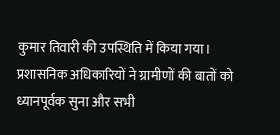कुमार तिवारी की उपस्थिति में किया गया। प्रशासनिक अधिकारियों ने ग्रामीणों की बातों को ध्यानपूर्वक सुना और सभी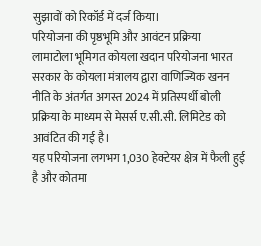सुझावों को रिकॉर्ड में दर्ज किया।
परियोजना की पृष्ठभूमि और आवंटन प्रक्रिया
लामाटोला भूमिगत कोयला खदान परियोजना भारत सरकार के कोयला मंत्रालय द्वारा वाणिज्यिक खनन नीति के अंतर्गत अगस्त 2024 में प्रतिस्पर्धी बोली प्रक्रिया के माध्यम से मेसर्स ए.सी.सी. लिमिटेड को आवंटित की गई है।
यह परियोजना लगभग 1,030 हेक्टेयर क्षेत्र में फैली हुई है और कोतमा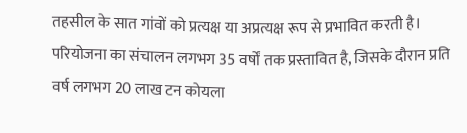तहसील के सात गांवों को प्रत्यक्ष या अप्रत्यक्ष रूप से प्रभावित करती है। परियोजना का संचालन लगभग 35 वर्षों तक प्रस्तावित है, जिसके दौरान प्रति वर्ष लगभग 20 लाख टन कोयला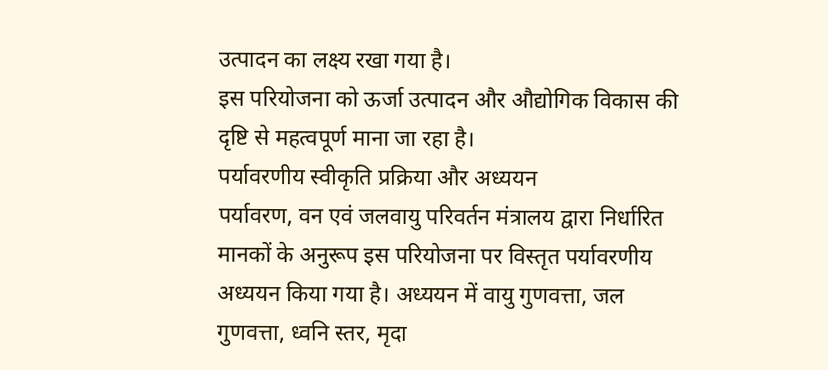उत्पादन का लक्ष्य रखा गया है।
इस परियोजना को ऊर्जा उत्पादन और औद्योगिक विकास की दृष्टि से महत्वपूर्ण माना जा रहा है।
पर्यावरणीय स्वीकृति प्रक्रिया और अध्ययन
पर्यावरण, वन एवं जलवायु परिवर्तन मंत्रालय द्वारा निर्धारित मानकों के अनुरूप इस परियोजना पर विस्तृत पर्यावरणीय अध्ययन किया गया है। अध्ययन में वायु गुणवत्ता, जल गुणवत्ता, ध्वनि स्तर, मृदा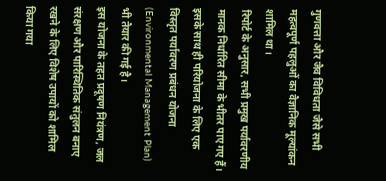गुणवत्ता और जैव विविधता जैसे सभी महत्वपूर्ण पहलुओं का वैज्ञानिक मूल्यांकन शामिल था।
रिपोर्ट के अनुसार, सभी प्रमुख पर्यावरणीय मानक निर्धारित सीमा के भीतर पाए गए हैं। इसके साथ ही परियोजना के लिए एक विस्तृत पर्यावरण प्रबंधन योजना (Environmental Management Plan) भी तैयार की गई है।
इस योजना के तहत प्रदूषण नियंत्रण, जल संरक्षण और पारिस्थितिक संतुलन बनाए रखने के लिए विशेष उपायों को शामिल किया गया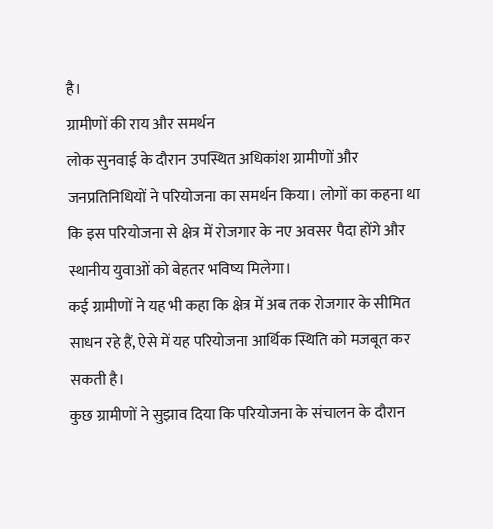है।
ग्रामीणों की राय और समर्थन
लोक सुनवाई के दौरान उपस्थित अधिकांश ग्रामीणों और जनप्रतिनिधियों ने परियोजना का समर्थन किया। लोगों का कहना था कि इस परियोजना से क्षेत्र में रोजगार के नए अवसर पैदा होंगे और स्थानीय युवाओं को बेहतर भविष्य मिलेगा।
कई ग्रामीणों ने यह भी कहा कि क्षेत्र में अब तक रोजगार के सीमित साधन रहे हैं, ऐसे में यह परियोजना आर्थिक स्थिति को मजबूत कर सकती है।
कुछ ग्रामीणों ने सुझाव दिया कि परियोजना के संचालन के दौरान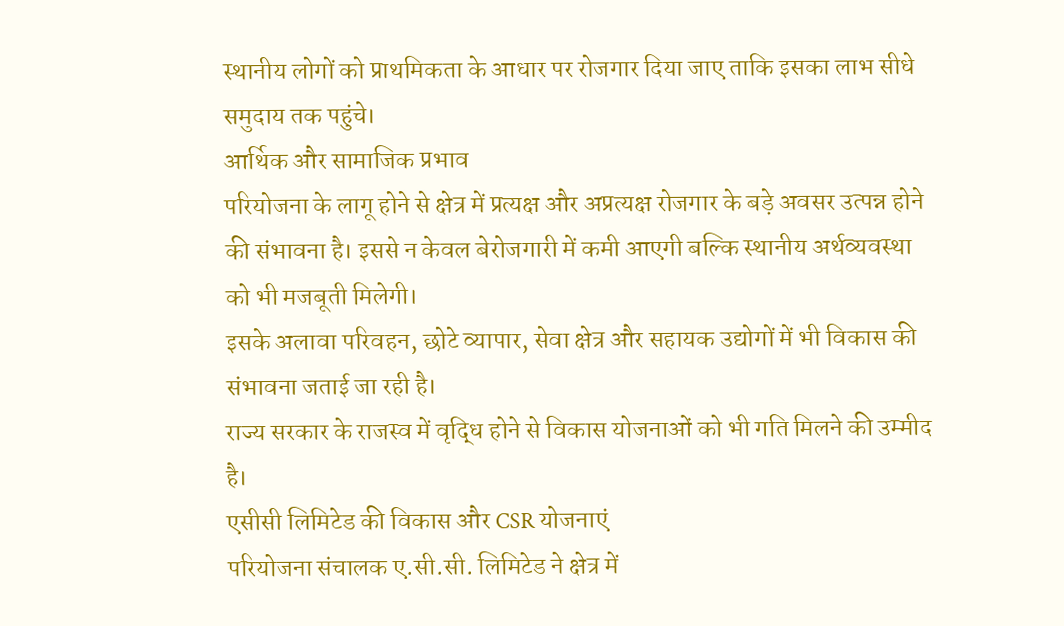स्थानीय लोगों को प्राथमिकता के आधार पर रोजगार दिया जाए ताकि इसका लाभ सीधे समुदाय तक पहुंचे।
आर्थिक और सामाजिक प्रभाव
परियोजना के लागू होने से क्षेत्र में प्रत्यक्ष और अप्रत्यक्ष रोजगार के बड़े अवसर उत्पन्न होने की संभावना है। इससे न केवल बेरोजगारी में कमी आएगी बल्कि स्थानीय अर्थव्यवस्था को भी मजबूती मिलेगी।
इसके अलावा परिवहन, छोटे व्यापार, सेवा क्षेत्र और सहायक उद्योगों में भी विकास की संभावना जताई जा रही है।
राज्य सरकार के राजस्व में वृद्धि होने से विकास योजनाओं को भी गति मिलने की उम्मीद है।
एसीसी लिमिटेड की विकास और CSR योजनाएं
परियोजना संचालक ए.सी.सी. लिमिटेड ने क्षेत्र में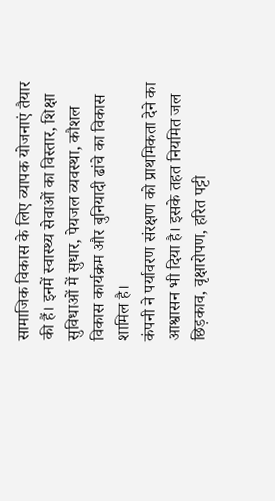सामाजिक विकास के लिए व्यापक योजनाएं तैयार की हैं। इनमें स्वास्थ्य सेवाओं का विस्तार, शिक्षा सुविधाओं में सुधार, पेयजल व्यवस्था, कौशल विकास कार्यक्रम और बुनियादी ढांचे का विकास शामिल है।
कंपनी ने पर्यावरण संरक्षण को प्राथमिकता देने का आश्वासन भी दिया है। इसके तहत नियमित जल छिड़काव, वृक्षारोपण, हरित पट्टी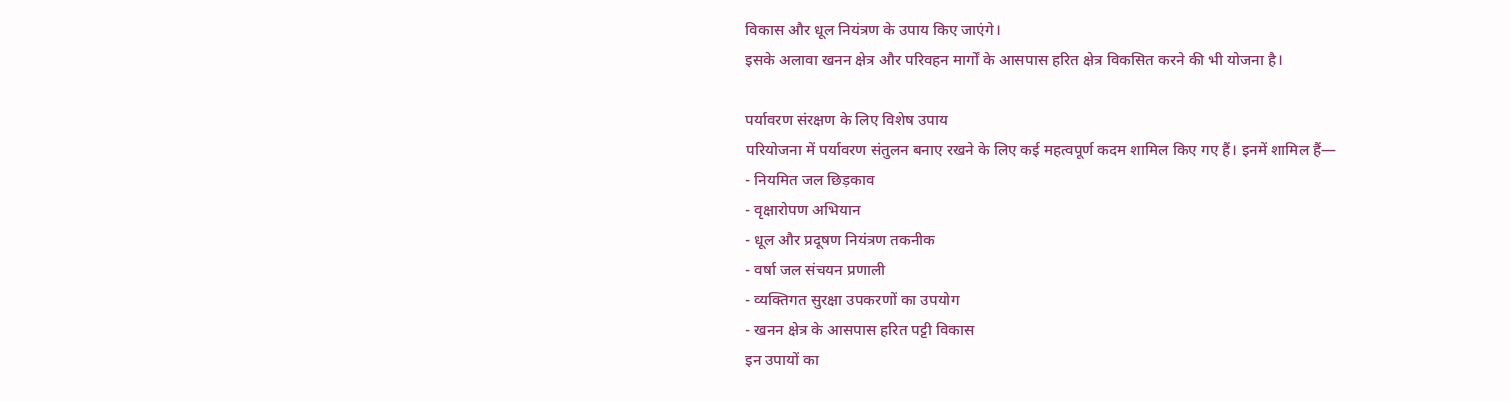विकास और धूल नियंत्रण के उपाय किए जाएंगे।
इसके अलावा खनन क्षेत्र और परिवहन मार्गों के आसपास हरित क्षेत्र विकसित करने की भी योजना है।

पर्यावरण संरक्षण के लिए विशेष उपाय
परियोजना में पर्यावरण संतुलन बनाए रखने के लिए कई महत्वपूर्ण कदम शामिल किए गए हैं। इनमें शामिल हैं—
- नियमित जल छिड़काव
- वृक्षारोपण अभियान
- धूल और प्रदूषण नियंत्रण तकनीक
- वर्षा जल संचयन प्रणाली
- व्यक्तिगत सुरक्षा उपकरणों का उपयोग
- खनन क्षेत्र के आसपास हरित पट्टी विकास
इन उपायों का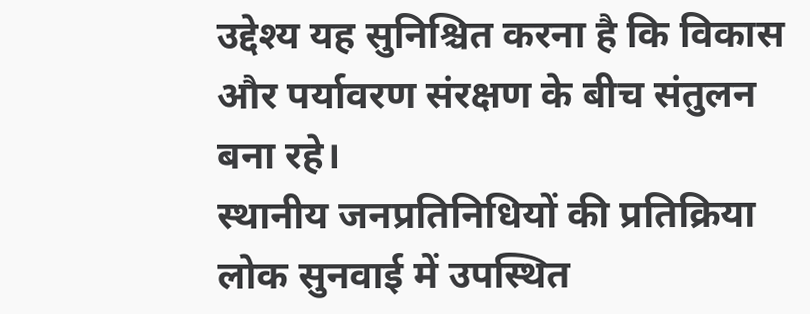उद्देश्य यह सुनिश्चित करना है कि विकास और पर्यावरण संरक्षण के बीच संतुलन बना रहे।
स्थानीय जनप्रतिनिधियों की प्रतिक्रिया
लोक सुनवाई में उपस्थित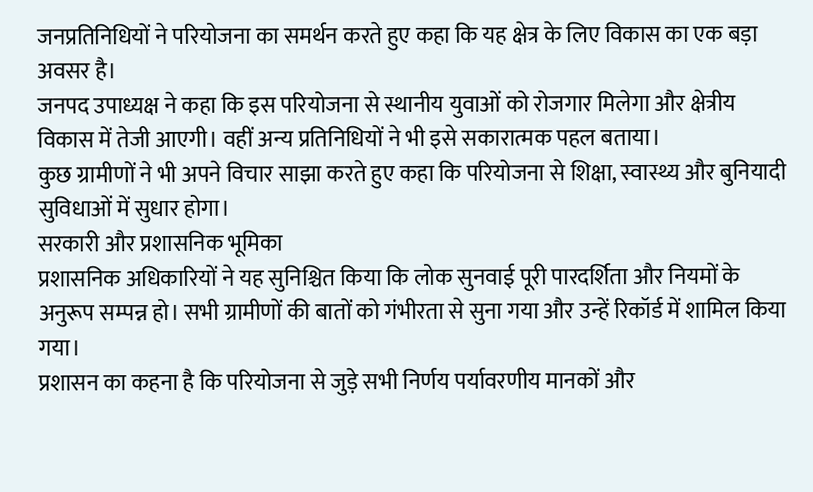जनप्रतिनिधियों ने परियोजना का समर्थन करते हुए कहा कि यह क्षेत्र के लिए विकास का एक बड़ा अवसर है।
जनपद उपाध्यक्ष ने कहा कि इस परियोजना से स्थानीय युवाओं को रोजगार मिलेगा और क्षेत्रीय विकास में तेजी आएगी। वहीं अन्य प्रतिनिधियों ने भी इसे सकारात्मक पहल बताया।
कुछ ग्रामीणों ने भी अपने विचार साझा करते हुए कहा कि परियोजना से शिक्षा, स्वास्थ्य और बुनियादी सुविधाओं में सुधार होगा।
सरकारी और प्रशासनिक भूमिका
प्रशासनिक अधिकारियों ने यह सुनिश्चित किया कि लोक सुनवाई पूरी पारदर्शिता और नियमों के अनुरूप सम्पन्न हो। सभी ग्रामीणों की बातों को गंभीरता से सुना गया और उन्हें रिकॉर्ड में शामिल किया गया।
प्रशासन का कहना है कि परियोजना से जुड़े सभी निर्णय पर्यावरणीय मानकों और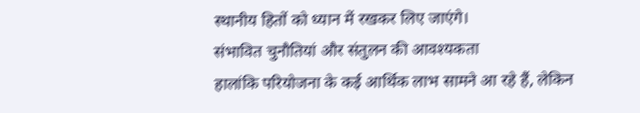स्थानीय हितों को ध्यान में रखकर लिए जाएंगे।
संभावित चुनौतियां और संतुलन की आवश्यकता
हालांकि परियोजना के कई आर्थिक लाभ सामने आ रहे हैं, लेकिन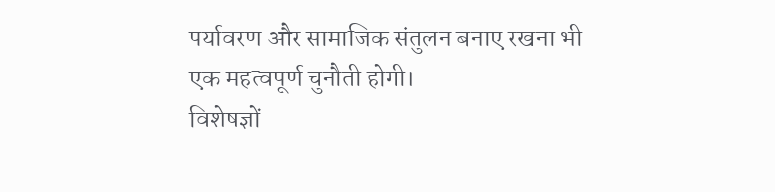पर्यावरण और सामाजिक संतुलन बनाए रखना भी एक महत्वपूर्ण चुनौती होगी।
विशेषज्ञों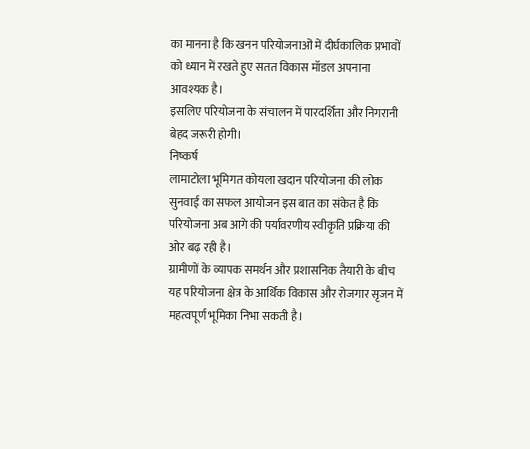का मानना है कि खनन परियोजनाओं में दीर्घकालिक प्रभावों को ध्यान में रखते हुए सतत विकास मॉडल अपनाना आवश्यक है।
इसलिए परियोजना के संचालन में पारदर्शिता और निगरानी बेहद जरूरी होगी।
निष्कर्ष
लामाटोला भूमिगत कोयला खदान परियोजना की लोक सुनवाई का सफल आयोजन इस बात का संकेत है कि परियोजना अब आगे की पर्यावरणीय स्वीकृति प्रक्रिया की ओर बढ़ रही है।
ग्रामीणों के व्यापक समर्थन और प्रशासनिक तैयारी के बीच यह परियोजना क्षेत्र के आर्थिक विकास और रोजगार सृजन में महत्वपूर्ण भूमिका निभा सकती है।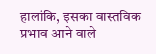हालांकि, इसका वास्तविक प्रभाव आने वाले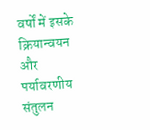वर्षों में इसके क्रियान्वयन और पर्यावरणीय संतुलन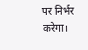पर निर्भर करेगा।